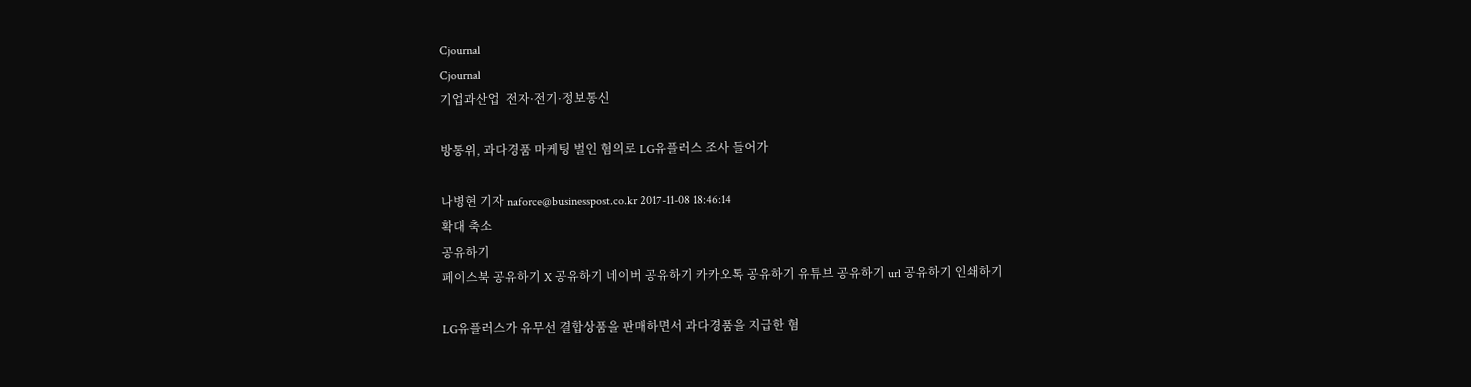Cjournal
Cjournal
기업과산업  전자·전기·정보통신

방통위, 과다경품 마케팅 벌인 혐의로 LG유플러스 조사 들어가

나병현 기자 naforce@businesspost.co.kr 2017-11-08 18:46:14
확대 축소
공유하기
페이스북 공유하기 X 공유하기 네이버 공유하기 카카오톡 공유하기 유튜브 공유하기 url 공유하기 인쇄하기

LG유플러스가 유무선 결합상품을 판매하면서 과다경품을 지급한 혐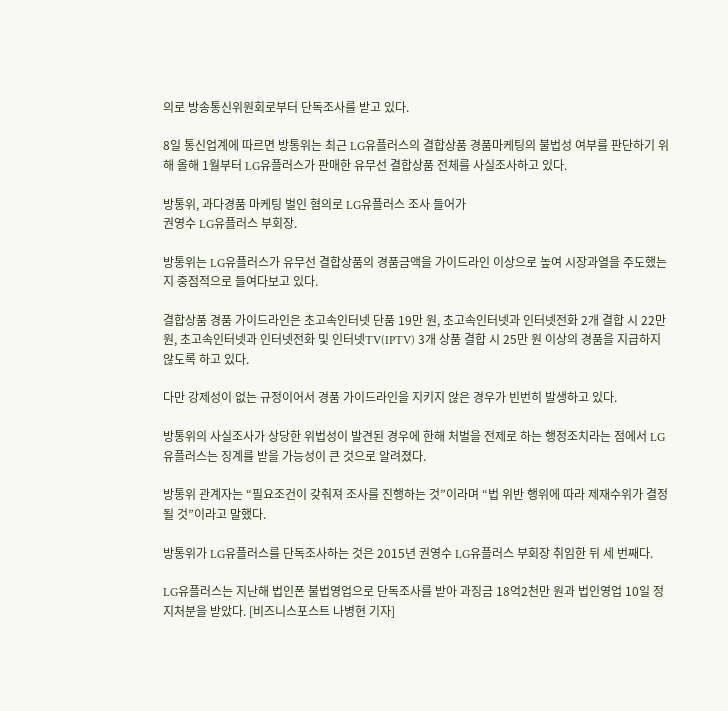의로 방송통신위원회로부터 단독조사를 받고 있다.

8일 통신업계에 따르면 방통위는 최근 LG유플러스의 결합상품 경품마케팅의 불법성 여부를 판단하기 위해 올해 1월부터 LG유플러스가 판매한 유무선 결합상품 전체를 사실조사하고 있다.

방통위, 과다경품 마케팅 벌인 혐의로 LG유플러스 조사 들어가
권영수 LG유플러스 부회장.

방통위는 LG유플러스가 유무선 결합상품의 경품금액을 가이드라인 이상으로 높여 시장과열을 주도했는지 중점적으로 들여다보고 있다.

결합상품 경품 가이드라인은 초고속인터넷 단품 19만 원, 초고속인터넷과 인터넷전화 2개 결합 시 22만 원, 초고속인터넷과 인터넷전화 및 인터넷TV(IPTV) 3개 상품 결합 시 25만 원 이상의 경품을 지급하지 않도록 하고 있다.

다만 강제성이 없는 규정이어서 경품 가이드라인을 지키지 않은 경우가 빈번히 발생하고 있다.

방통위의 사실조사가 상당한 위법성이 발견된 경우에 한해 처벌을 전제로 하는 행정조치라는 점에서 LG유플러스는 징계를 받을 가능성이 큰 것으로 알려졌다.

방통위 관계자는 “필요조건이 갖춰져 조사를 진행하는 것”이라며 “법 위반 행위에 따라 제재수위가 결정될 것”이라고 말했다.

방통위가 LG유플러스를 단독조사하는 것은 2015년 권영수 LG유플러스 부회장 취임한 뒤 세 번째다.

LG유플러스는 지난해 법인폰 불법영업으로 단독조사를 받아 과징금 18억2천만 원과 법인영업 10일 정지처분을 받았다. [비즈니스포스트 나병현 기자]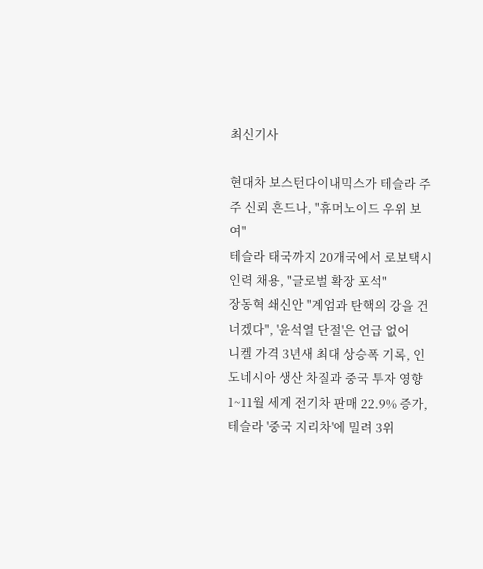최신기사

현대차 보스턴다이내믹스가 테슬라 주주 신뢰 흔드나, "휴머노이드 우위 보여"
테슬라 태국까지 20개국에서 로보택시 인력 채용, "글로벌 확장 포석"
장동혁 쇄신안 "계엄과 탄핵의 강을 건너겠다", '윤석열 단절'은 언급 없어
니켈 가격 3년새 최대 상승폭 기록, 인도네시아 생산 차질과 중국 투자 영향
1~11월 세계 전기차 판매 22.9% 증가, 테슬라 '중국 지리차'에 밀려 3위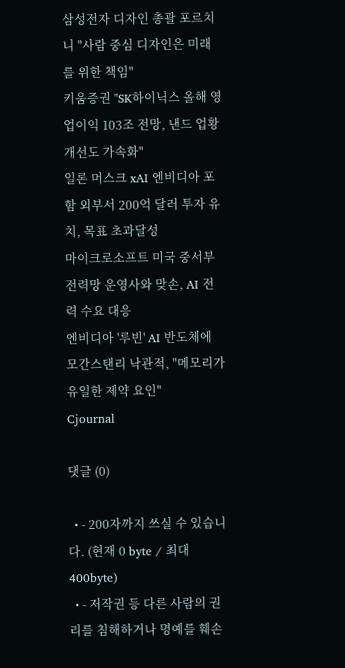삼성전자 디자인 총괄 포르치니 "사람 중심 디자인은 미래를 위한 책임"
키움증권 "SK하이닉스 올해 영업이익 103조 전망, 낸드 업황 개선도 가속화"
일론 머스크 xAI 엔비디아 포함 외부서 200억 달러 투자 유치, 목표 초과달성
마이크로소프트 미국 중서부 전력망 운영사와 맞손, AI 전력 수요 대응
엔비디아 '루빈' AI 반도체에 모간스탠리 낙관적, "메모리가 유일한 제약 요인"
Cjournal

댓글 (0)

  • - 200자까지 쓰실 수 있습니다. (현재 0 byte / 최대 400byte)
  • - 저작권 등 다른 사람의 권리를 침해하거나 명예를 훼손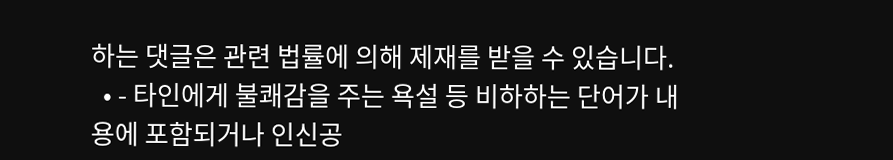하는 댓글은 관련 법률에 의해 제재를 받을 수 있습니다.
  • - 타인에게 불쾌감을 주는 욕설 등 비하하는 단어가 내용에 포함되거나 인신공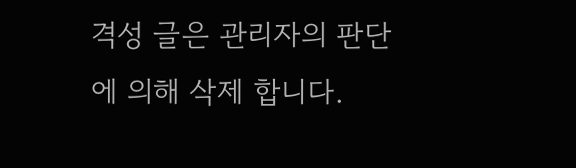격성 글은 관리자의 판단에 의해 삭제 합니다.